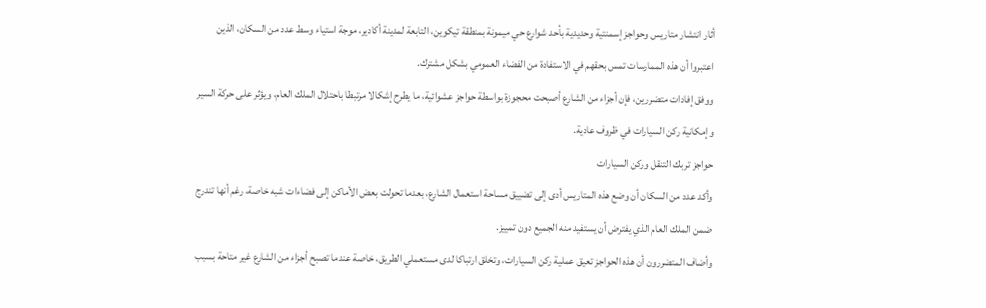أثار انتشار متاريس وحواجز إسمنتية وحديدية بأحد شوارع حي ميمونة بمنطقة تيكوين، التابعة لمدينة أكادير، موجة استياء وسط عدد من السكان، الذين اعتبروا أن هذه الممارسات تمس بحقهم في الاستفادة من الفضاء العمومي بشكل مشترك.
ووفق إفادات متضررين، فإن أجزاء من الشارع أصبحت محجوزة بواسطة حواجز عشوائية، ما يطرح إشكالا مرتبطا باحتلال الملك العام، ويؤثر على حركة السير وإمكانية ركن السيارات في ظروف عادية.
حواجز تربك التنقل وركن السيارات
وأكد عدد من السكان أن وضع هذه المتاريس أدى إلى تضييق مساحة استعمال الشارع، بعدما تحولت بعض الأماكن إلى فضاءات شبه خاصة، رغم أنها تندرج ضمن الملك العام الذي يفترض أن يستفيد منه الجميع دون تمييز.
وأضاف المتضررون أن هذه الحواجز تعيق عملية ركن السيارات، وتخلق ارتباكا لدى مستعملي الطريق، خاصة عندما تصبح أجزاء من الشارع غير متاحة بسبب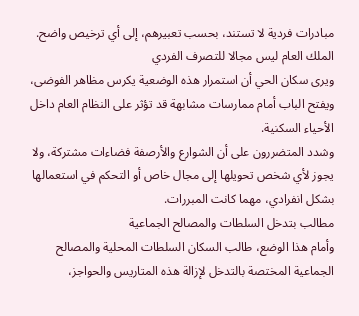مبادرات فردية لا تستند، بحسب تعبيرهم، إلى أي ترخيص واضح.
الملك العام ليس مجالا للتصرف الفردي
ويرى سكان الحي أن استمرار هذه الوضعية يكرس مظاهر الفوضى، ويفتح الباب أمام ممارسات مشابهة قد تؤثر على النظام العام داخل الأحياء السكنية.
وشدد المتضررون على أن الشوارع والأرصفة فضاءات مشتركة، ولا يجوز لأي شخص تحويلها إلى مجال خاص أو التحكم في استعمالها بشكل انفرادي، مهما كانت المبررات.
مطالب بتدخل السلطات والمصالح الجماعية
وأمام هذا الوضع، طالب السكان السلطات المحلية والمصالح الجماعية المختصة بالتدخل لإزالة هذه المتاريس والحواجز،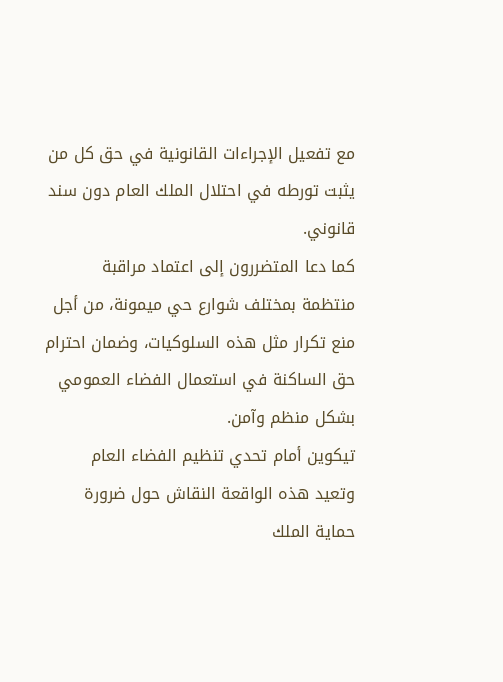مع تفعيل الإجراءات القانونية في حق كل من يثبت تورطه في احتلال الملك العام دون سند قانوني.
كما دعا المتضررون إلى اعتماد مراقبة منتظمة بمختلف شوارع حي ميمونة، من أجل منع تكرار مثل هذه السلوكيات، وضمان احترام حق الساكنة في استعمال الفضاء العمومي بشكل منظم وآمن.
تيكوين أمام تحدي تنظيم الفضاء العام
وتعيد هذه الواقعة النقاش حول ضرورة حماية الملك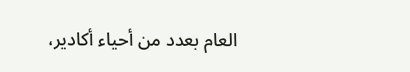العام بعدد من أحياء أكادير،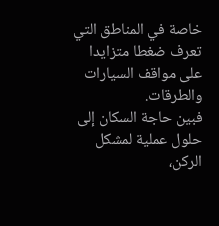خاصة في المناطق التي تعرف ضغطا متزايدا على مواقف السيارات والطرقات.
فبين حاجة السكان إلى حلول عملية لمشكل الركن،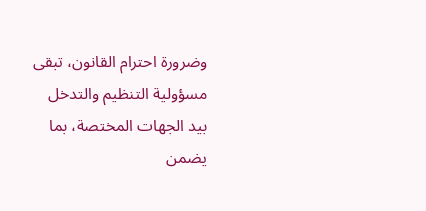وضرورة احترام القانون، تبقى مسؤولية التنظيم والتدخل بيد الجهات المختصة، بما يضمن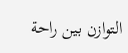التوازن بين راحة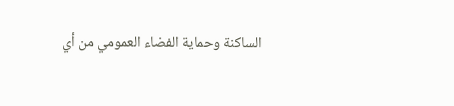الساكنة وحماية الفضاء العمومي من أي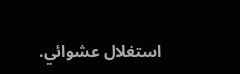استغلال عشوائي.